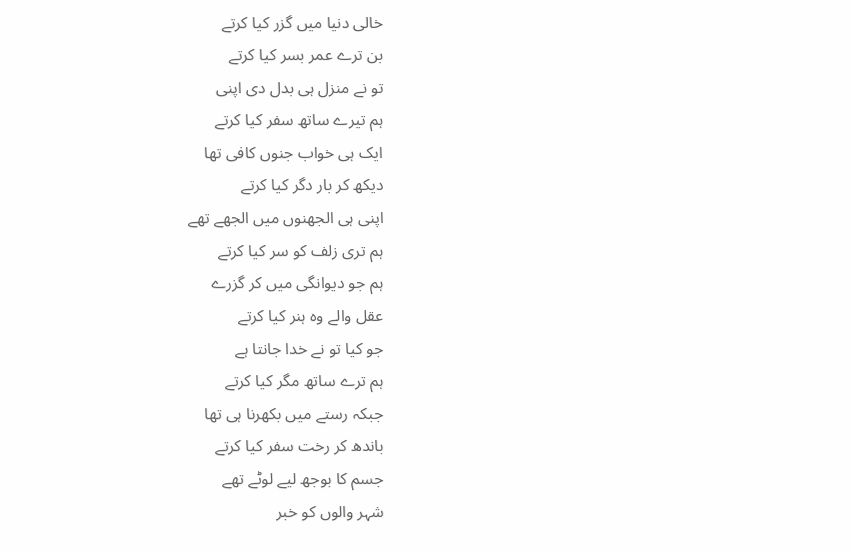خالی دنیا میں گزر کیا کرتے
بن ترے عمر بسر کیا کرتے
تو نے منزل ہی بدل دی اپنی
ہم تیرے ساتھ سفر کیا کرتے
ایک ہی خواب جنوں کافی تھا
دیکھ کر بار دگر کیا کرتے
اپنی ہی الجھنوں میں الجھے تھے
ہم تری زلف کو سر کیا کرتے
ہم جو دیوانگی میں کر گزرے
عقل والے وہ ہنر کیا کرتے
جو کیا تو نے خدا جانتا ہے
ہم ترے ساتھ مگر کیا کرتے
جبکہ رستے میں بکھرنا ہی تھا
باندھ کر رخت سفر کیا کرتے
جسم کا بوجھ لیے لوٹے تھے
شہر والوں کو خبر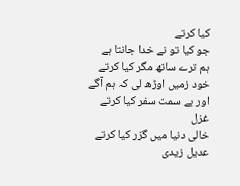کیا کرتے
جو کیا تو نے خدا جانتا ہے
ہم ترے ساتھ مگر کیا کرتے
خود زمیں اوڑھ لی کہ ہم آگے
اور بے سمت سفر کیا کرتے
غزل
خالی دنیا میں گزر کیا کرتے
عدیل زیدی